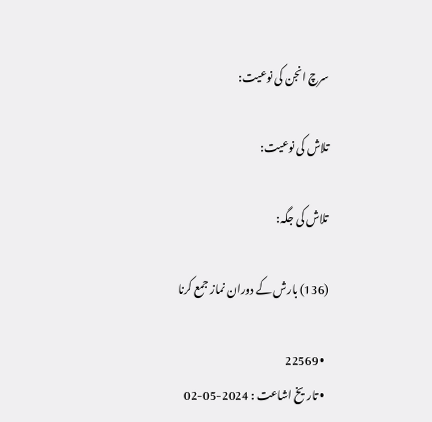سرچ انجن کی نوعیت:

تلاش کی نوعیت:

تلاش کی جگہ:

(136) بارش کے دوران نماز جمع کرنا

  • 22569
  • تاریخ اشاعت : 2024-05-02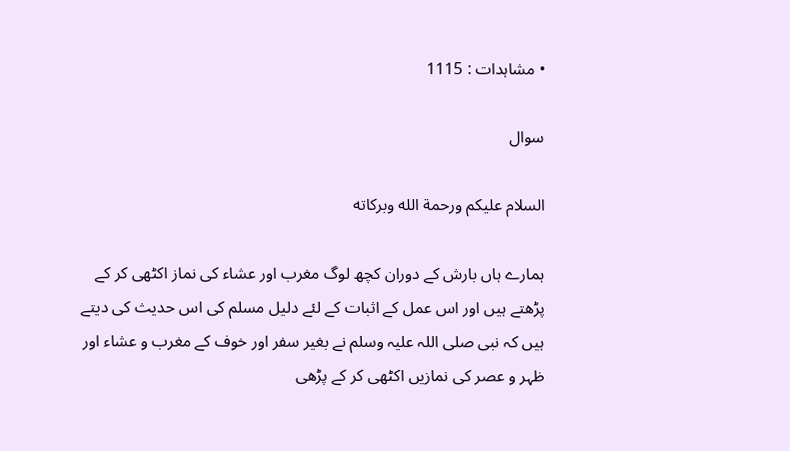• مشاہدات : 1115

سوال

السلام عليكم ورحمة الله وبركاته

ہمارے ہاں بارش کے دوران کچھ لوگ مغرب اور عشاء کی نماز اکٹھی کر کے پڑھتے ہیں اور اس عمل کے اثبات کے لئے دلیل مسلم کی اس حدیث کی دیتے ہیں کہ نبی صلی اللہ علیہ وسلم نے بغیر سفر اور خوف کے مغرب و عشاء اور ظہر و عصر کی نمازیں اکٹھی کر کے پڑھی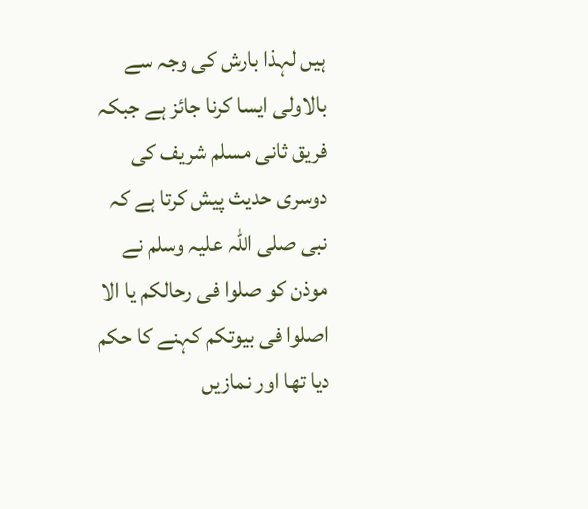ہیں لہذا بارش کی وجہ سے بالاولی ایسا کرنا جائز ہے جبکہ فریق ثانی مسلم شریف کی دوسری حدیث پیش کرتا ہے کہ نبی صلی اللہ علیہ وسلم نے موذن کو صلوا فى رحالكم یا الا اصلوا فى بيوتكم کہنے کا حکم دیا تھا اور نمازیں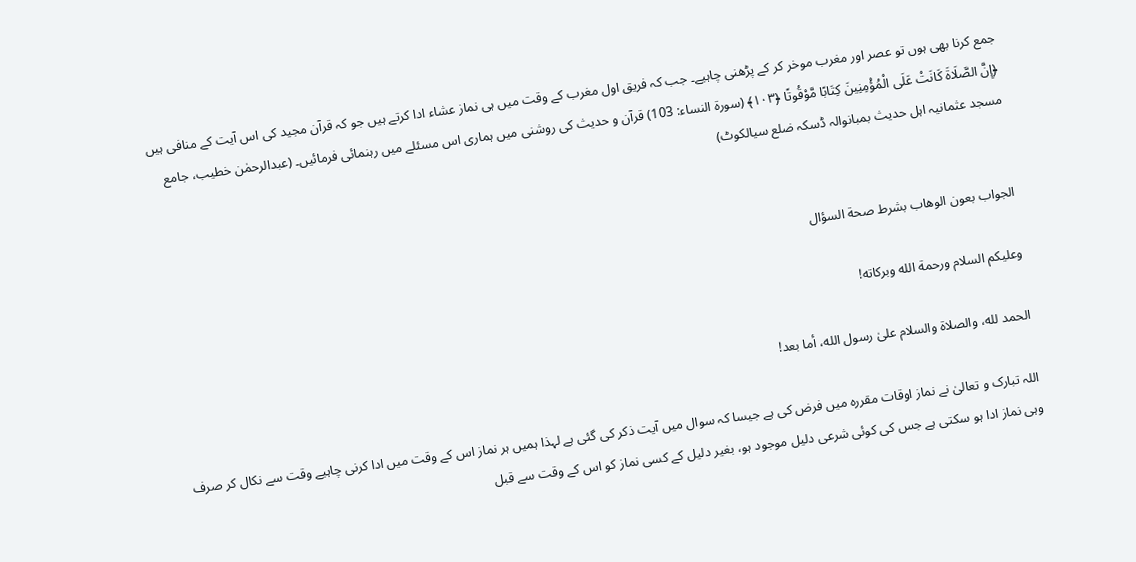جمع کرنا بھی ہوں تو عصر اور مغرب موخر کر کے پڑھنی چاہیے۔ جب کہ فریق اول مغرب کے وقت میں ہی نماز عشاء ادا کرتے ہیں جو کہ قرآن مجید کی اس آیت کے منافی ہیں ﴿إِنَّ الصَّلَاةَ كَانَتْ عَلَى الْمُؤْمِنِينَ كِتَابًا مَّوْقُوتًا ﴿١٠٣﴾ (سورة النساء: 103) قرآن و حدیث کی روشنی میں ہماری اس مسئلے میں رہنمائی فرمائیں۔ (عبدالرحمٰن خطیب، جامع مسجد عثمانیہ اہل حدیث بمبانوالہ ڈسکہ ضلع سیالکوٹ)


الجواب بعون الوهاب بشرط صحة السؤال

وعلیکم السلام ورحمة الله وبرکاته!

الحمد لله، والصلاة والسلام علىٰ رسول الله، أما بعد!

اللہ تبارک و تعالیٰ نے نماز اوقات مقررہ میں فرض کی ہے جیسا کہ سوال میں آیت ذکر کی گئی ہے لہذا ہمیں ہر نماز اس کے وقت میں ادا کرنی چاہیے وقت سے نکال کر صرف وہی نماز ادا ہو سکتی ہے جس کی کوئی شرعی دلیل موجود ہو، بغیر دلیل کے کسی نماز کو اس کے وقت سے قبل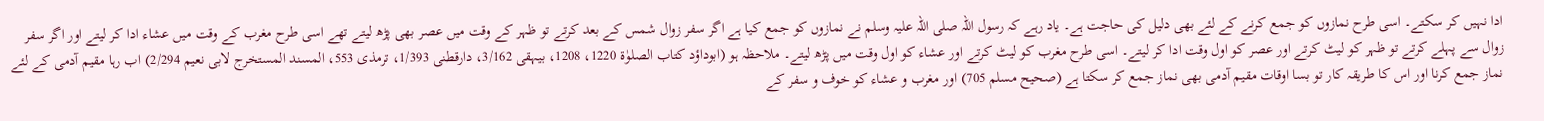ادا نہیں کر سکتے۔ اسی طرح نمازوں کو جمع کرنے کے لئے بھی دلیل کی حاجت ہے۔ یاد رہے کہ رسول اللہ صلی اللہ علیہ وسلم نے نمازوں کو جمع کیا ہے اگر سفر زوال شمس کے بعد کرتے تو ظہر کے وقت میں عصر بھی پڑھ لیتے تھے اسی طرح مغرب کے وقت میں عشاء ادا کر لیتے اور اگر سفر زوال سے پہلے کرتے تو ظہر کو لیٹ کرتے اور عصر کو اول وقت ادا کر لیتے۔ اسی طرح مغرب کو لیٹ کرتے اور عشاء کو اول وقت میں پڑھ لیتے۔ ملاحظہ ہو (ابوداؤد کتاب الصلوٰۃ 1220، 1208، بیہقی 3/162، دارقطنی 1/393، ترمذی 553، المسند المستخرج لابی نعیم 2/294) اب رہا مقیم آدمی کے لئے نماز جمع کرنا اور اس کا طریقہ کار تو بسا اوقات مقیم آدمی بھی نماز جمع کر سکتا ہے (صحیح مسلم 705) اور مغرب و عشاء کو خوف و سفر کے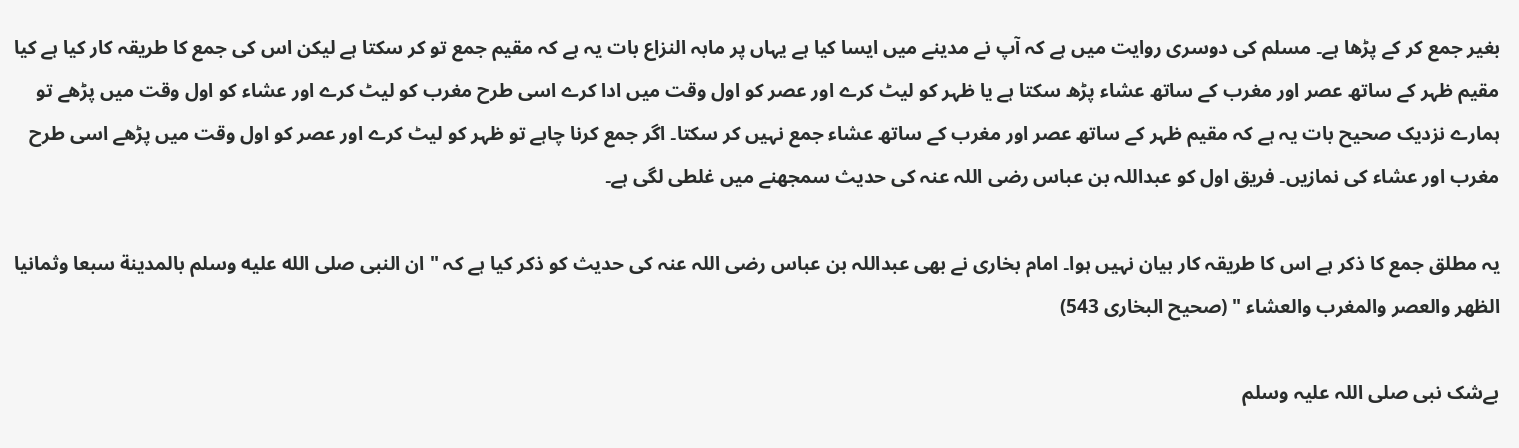بغیر جمع کر کے پڑھا ہے۔ مسلم کی دوسری روایت میں ہے کہ آپ نے مدینے میں ایسا کیا ہے یہاں پر مابہ النزاع بات یہ ہے کہ مقیم جمع تو کر سکتا ہے لیکن اس کی جمع کا طریقہ کار کیا ہے کیا مقیم ظہر کے ساتھ عصر اور مغرب کے ساتھ عشاء پڑھ سکتا ہے یا ظہر کو لیٹ کرے اور عصر کو اول وقت میں ادا کرے اسی طرح مغرب کو لیٹ کرے اور عشاء کو اول وقت میں پڑھے تو ہمارے نزدیک صحیح بات یہ ہے کہ مقیم ظہر کے ساتھ عصر اور مغرب کے ساتھ عشاء جمع نہیں کر سکتا۔ اگر جمع کرنا چاہے تو ظہر کو لیٹ کرے اور عصر کو اول وقت میں پڑھے اسی طرح مغرب اور عشاء کی نمازیں۔ فریق اول کو عبداللہ بن عباس رضی اللہ عنہ کی حدیث سمجھنے میں غلطی لگی ہے۔

یہ مطلق جمع کا ذکر ہے اس کا طریقہ کار بیان نہیں ہوا۔ امام بخاری نے بھی عبداللہ بن عباس رضی اللہ عنہ کی حدیث کو ذکر کیا ہے کہ " ان النبى صلى الله عليه وسلم بالمدينة سبعا وثمانيا الظهر والعصر والمغرب والعشاء " (صحیح البخاری 543)

بےشک نبی صلی اللہ علیہ وسلم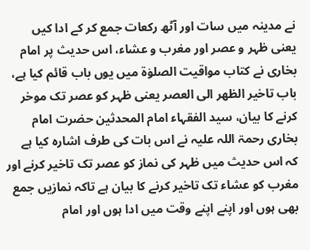نے مدینہ میں سات اور آٹھ رکعات جمع کر کے ادا کیں یعنی ظہر و عصر اور مغرب و عشاء، اس حدیث پر امام بخاری نے کتاب مواقیت الصلوٰۃ میں یوں باب قائم کیا ہے، باب تاخير الظهر الى العصر یعنی ظہر کو عصر تک موخر کرنے کا بیان، سید الفقہاء امام المحدثین حضرت امام بخاری رحمۃ اللہ علیہ نے اس بات کی طرف اشارہ کیا ہے کہ اس حدیث میں ظہر کی نماز کو عصر تک تاخیر کرنے اور مغرب کو عشاء تک تاخیر کرنے کا بیان ہے تاکہ نمازیں جمع بھی ہوں اور اپنے اپنے وقت میں ادا ہوں اور امام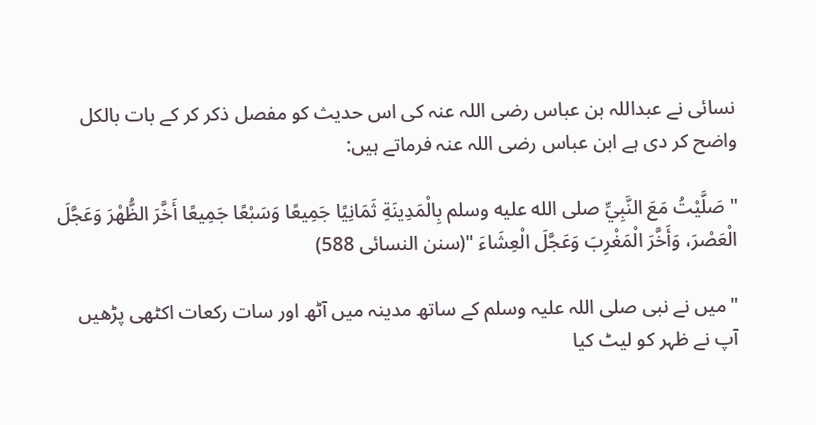نسائی نے عبداللہ بن عباس رضی اللہ عنہ کی اس حدیث کو مفصل ذکر کر کے بات بالکل واضح کر دی ہے ابن عباس رضی اللہ عنہ فرماتے ہیں:

" صَلَّيْتُ مَعَ النَّبِيِّ صلى الله عليه وسلم بِالْمَدِينَةِ ثَمَانِيًا جَمِيعًا وَسَبْعًا جَمِيعًا أَخَّرَ الظُّهْرَ وَعَجَّلَ الْعَصْرَ، وَأَخَّرَ الْمَغْرِبَ وَعَجَّلَ الْعِشَاءَ "(سنن النسائی 588)

"میں نے نبی صلی اللہ علیہ وسلم کے ساتھ مدینہ میں آٹھ اور سات رکعات اکٹھی پڑھیں آپ نے ظہر کو لیٹ کیا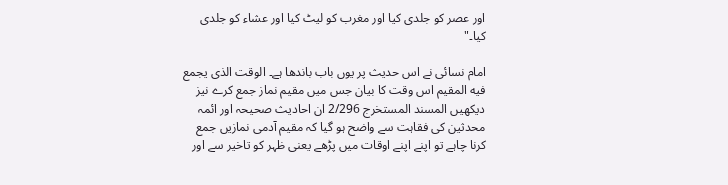اور عصر کو جلدی کیا اور مغرب کو لیٹ کیا اور عشاء کو جلدی کیا۔"

امام نسائی نے اس حدیث پر یوں باب باندھا ہے۔ الوقت الذى يجمع فيه المقيم اس وقت کا بیان جس میں مقیم نماز جمع کرے نیز دیکھیں المسند المستخرج 2/296 ان احادیث صحیحہ اور ائمہ محدثین کی فقاہت سے واضح ہو گیا کہ مقیم آدمی نمازیں جمع کرنا چاہے تو اپنے اپنے اوقات میں پڑھے یعنی ظہر کو تاخیر سے اور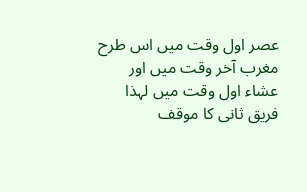عصر اول وقت میں اس طرح مغرب آخر وقت میں اور عشاء اول وقت میں لہذا فریق ثانی کا موقف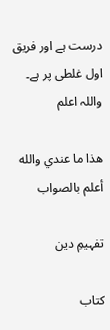درست ہے اور فریق اول غلطی پر ہے۔ واللہ اعلم

ھذا ما عندي والله أعلم بالصواب

تفہیمِ دین

کتاب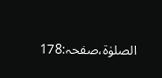الصلوٰۃ،صفحہ:178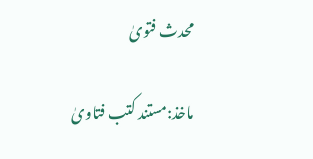محدث فتویٰ

ماخذ:مستند کتب فتاویٰ